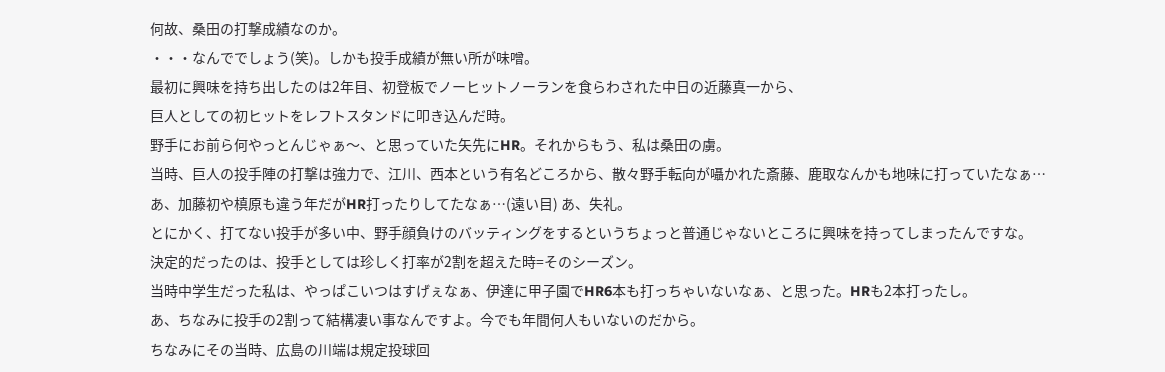何故、桑田の打撃成績なのか。
・・・なんででしょう(笑)。しかも投手成績が無い所が味噌。
最初に興味を持ち出したのは2年目、初登板でノーヒットノーランを食らわされた中日の近藤真一から、
巨人としての初ヒットをレフトスタンドに叩き込んだ時。
野手にお前ら何やっとんじゃぁ〜、と思っていた矢先にHR。それからもう、私は桑田の虜。
当時、巨人の投手陣の打撃は強力で、江川、西本という有名どころから、散々野手転向が囁かれた斎藤、鹿取なんかも地味に打っていたなぁ…
あ、加藤初や槙原も違う年だがHR打ったりしてたなぁ…(遠い目) あ、失礼。
とにかく、打てない投手が多い中、野手顔負けのバッティングをするというちょっと普通じゃないところに興味を持ってしまったんですな。
決定的だったのは、投手としては珍しく打率が2割を超えた時=そのシーズン。
当時中学生だった私は、やっぱこいつはすげぇなぁ、伊達に甲子園でHR6本も打っちゃいないなぁ、と思った。HRも2本打ったし。
あ、ちなみに投手の2割って結構凄い事なんですよ。今でも年間何人もいないのだから。
ちなみにその当時、広島の川端は規定投球回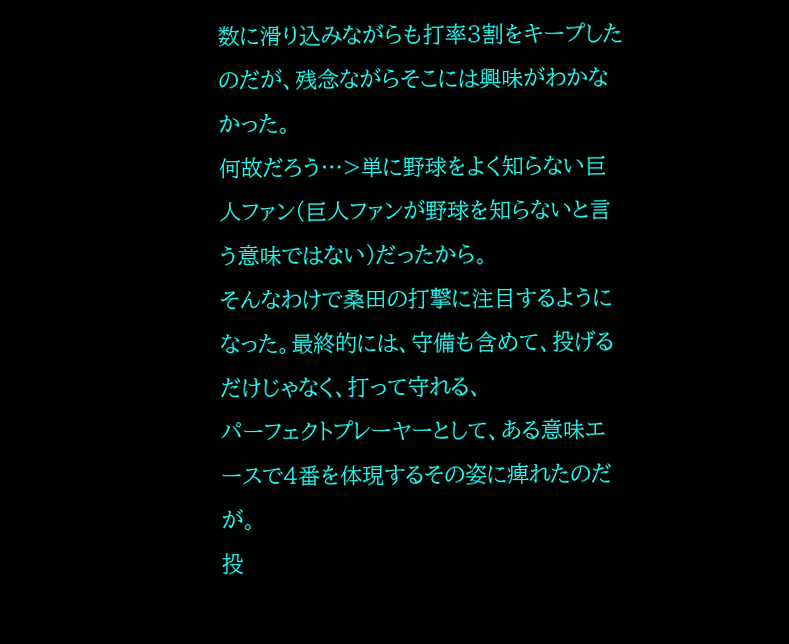数に滑り込みながらも打率3割をキープしたのだが、残念ながらそこには興味がわかなかった。
何故だろう…>単に野球をよく知らない巨人ファン(巨人ファンが野球を知らないと言う意味ではない)だったから。
そんなわけで桑田の打撃に注目するようになった。最終的には、守備も含めて、投げるだけじゃなく、打って守れる、
パーフェクトプレーヤーとして、ある意味エースで4番を体現するその姿に痺れたのだが。
投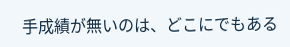手成績が無いのは、どこにでもある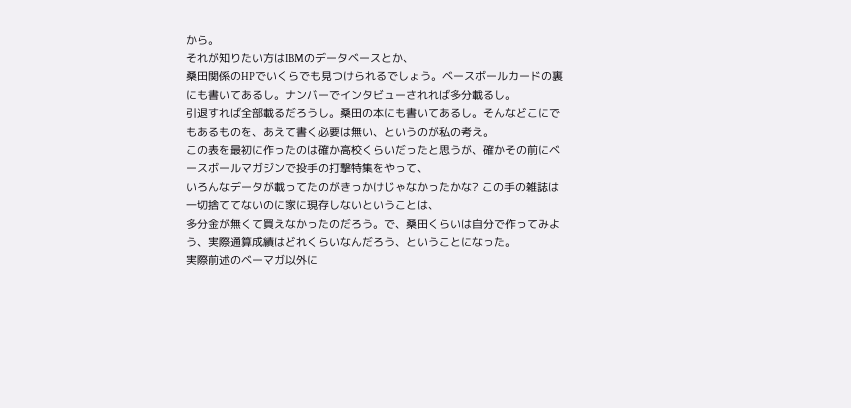から。
それが知りたい方はIBMのデータベースとか、
桑田関係のHPでいくらでも見つけられるでしょう。ベースボールカードの裏にも書いてあるし。ナンバーでインタビューされれば多分載るし。
引退すれば全部載るだろうし。桑田の本にも書いてあるし。そんなどこにでもあるものを、あえて書く必要は無い、というのが私の考え。
この表を最初に作ったのは確か高校くらいだったと思うが、確かその前にベースボールマガジンで投手の打撃特集をやって、
いろんなデータが載ってたのがきっかけじゃなかったかな? この手の雑誌は一切捨ててないのに家に現存しないということは、
多分金が無くて買えなかったのだろう。で、桑田くらいは自分で作ってみよう、実際通算成績はどれくらいなんだろう、ということになった。
実際前述のベーマガ以外に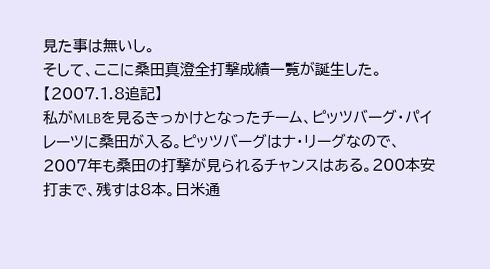見た事は無いし。
そして、ここに桑田真澄全打撃成績一覧が誕生した。
【2007.1.8追記】
私がMLBを見るきっかけとなったチーム、ピッツバーグ・パイレーツに桑田が入る。ピッツバーグはナ・リーグなので、2007年も桑田の打撃が見られるチャンスはある。200本安打まで、残すは8本。日米通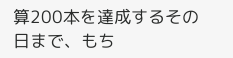算200本を達成するその日まで、もち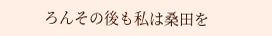ろんその後も私は桑田を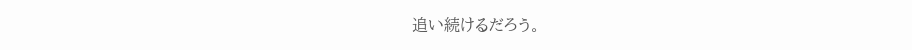追い続けるだろう。